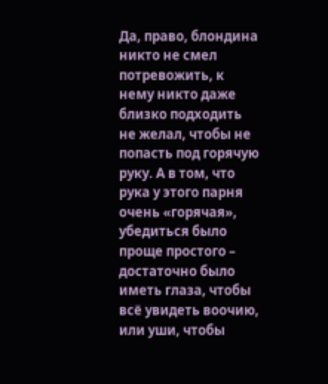Да, право, блондина никто не смел потревожить, к нему никто даже близко подходить не желал, чтобы не попасть под горячую руку. А в том, что рука у этого парня очень «горячая», убедиться было проще простого – достаточно было иметь глаза, чтобы всё увидеть воочию, или уши, чтобы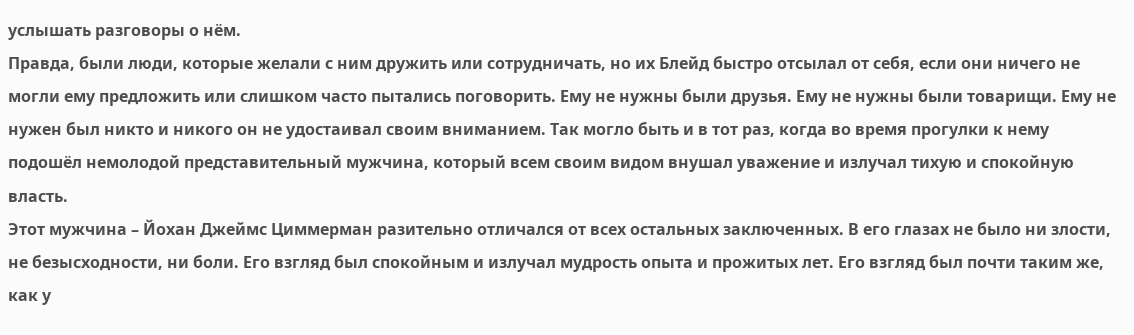услышать разговоры о нём.
Правда, были люди, которые желали с ним дружить или сотрудничать, но их Блейд быстро отсылал от себя, если они ничего не могли ему предложить или слишком часто пытались поговорить. Ему не нужны были друзья. Ему не нужны были товарищи. Ему не нужен был никто и никого он не удостаивал своим вниманием. Так могло быть и в тот раз, когда во время прогулки к нему подошёл немолодой представительный мужчина, который всем своим видом внушал уважение и излучал тихую и спокойную власть.
Этот мужчина – Йохан Джеймс Циммерман разительно отличался от всех остальных заключенных. В его глазах не было ни злости, не безысходности, ни боли. Его взгляд был спокойным и излучал мудрость опыта и прожитых лет. Его взгляд был почти таким же, как у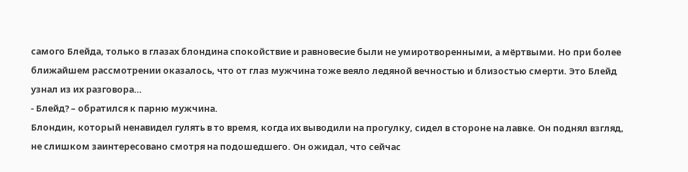самого Блейда, только в глазах блондина спокойствие и равновесие были не умиротворенными, а мёртвыми. Но при более ближайшем рассмотрении оказалось, что от глаз мужчина тоже веяло ледяной вечностью и близостью смерти. Это Блейд узнал из их разговора…
- Блейд? – обратился к парню мужчина.
Блондин, который ненавидел гулять в то время, когда их выводили на прогулку, сидел в стороне на лавке. Он поднял взгляд, не слишком заинтересовано смотря на подошедшего. Он ожидал, что сейчас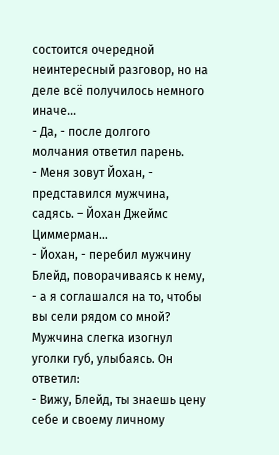состоится очередной неинтересный разговор, но на деле всё получилось немного иначе…
- Да, - после долгого молчания ответил парень.
- Меня зовут Йохан, - представился мужчина, садясь. – Йохан Джеймс Циммерман…
- Йохан, - перебил мужчину Блейд, поворачиваясь к нему, - а я соглашался на то, чтобы вы сели рядом со мной?
Мужчина слегка изогнул уголки губ, улыбаясь. Он ответил:
- Вижу, Блейд, ты знаешь цену себе и своему личному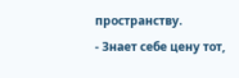пространству.
- Знает себе цену тот,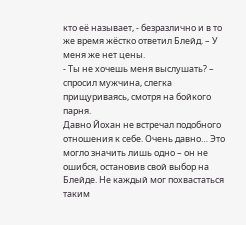кто её называет, - безразлично и в то же время жёстко ответил Блейд. – У меня же нет цены.
- Ты не хочешь меня выслушать? – спросил мужчина, слегка прищуриваясь, смотря на бойкого парня.
Давно Йохан не встречал подобного отношения к себе. Очень давно… Это могло значить лишь одно – он не ошибся, остановив свой выбор на Блейде. Не каждый мог похвастаться таким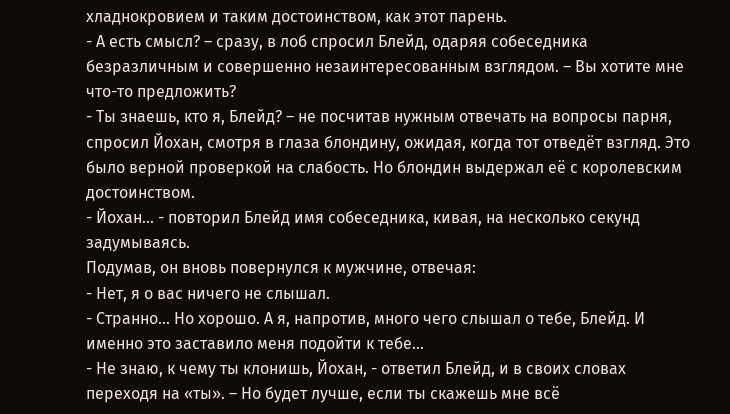хладнокровием и таким достоинством, как этот парень.
- А есть смысл? – сразу, в лоб спросил Блейд, одаряя собеседника безразличным и совершенно незаинтересованным взглядом. – Вы хотите мне что-то предложить?
- Ты знаешь, кто я, Блейд? – не посчитав нужным отвечать на вопросы парня, спросил Йохан, смотря в глаза блондину, ожидая, когда тот отведёт взгляд. Это было верной проверкой на слабость. Но блондин выдержал её с королевским достоинством.
- Йохан… - повторил Блейд имя собеседника, кивая, на несколько секунд задумываясь.
Подумав, он вновь повернулся к мужчине, отвечая:
- Нет, я о вас ничего не слышал.
- Странно… Но хорошо. А я, напротив, много чего слышал о тебе, Блейд. И именно это заставило меня подойти к тебе…
- Не знаю, к чему ты клонишь, Йохан, - ответил Блейд, и в своих словах переходя на «ты». – Но будет лучше, если ты скажешь мне всё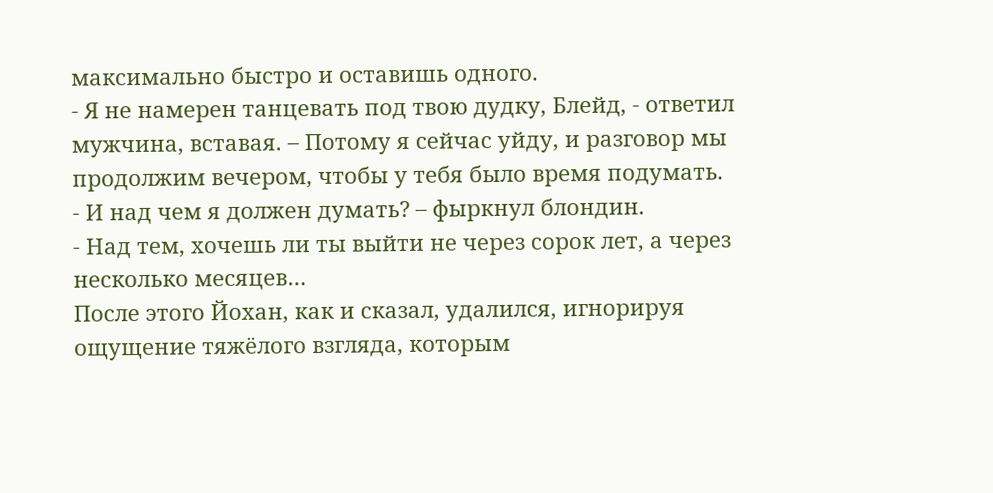максимально быстро и оставишь одного.
- Я не намерен танцевать под твою дудку, Блейд, - ответил мужчина, вставая. – Потому я сейчас уйду, и разговор мы продолжим вечером, чтобы у тебя было время подумать.
- И над чем я должен думать? – фыркнул блондин.
- Над тем, хочешь ли ты выйти не через сорок лет, а через несколько месяцев…
После этого Йохан, как и сказал, удалился, игнорируя ощущение тяжёлого взгляда, которым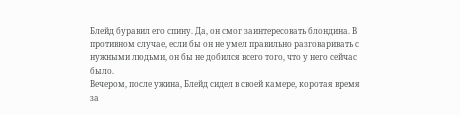Блейд буравил его спину. Да, он смог заинтересовать блондина. В противном случае, если бы он не умел правильно разговаривать с нужными людьми, он бы не добился всего того, что у него сейчас было.
Вечером, после ужина, Блейд сидел в своей камере, коротая время за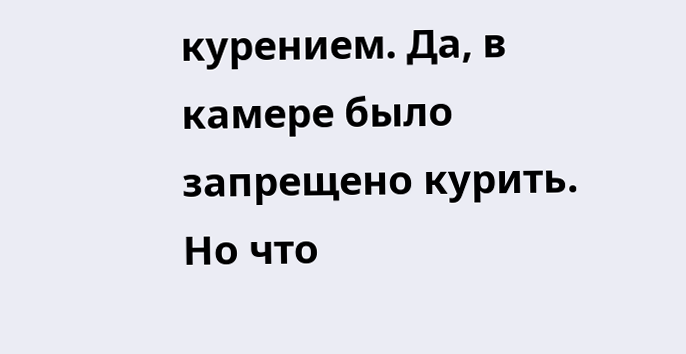курением. Да, в камере было запрещено курить. Но что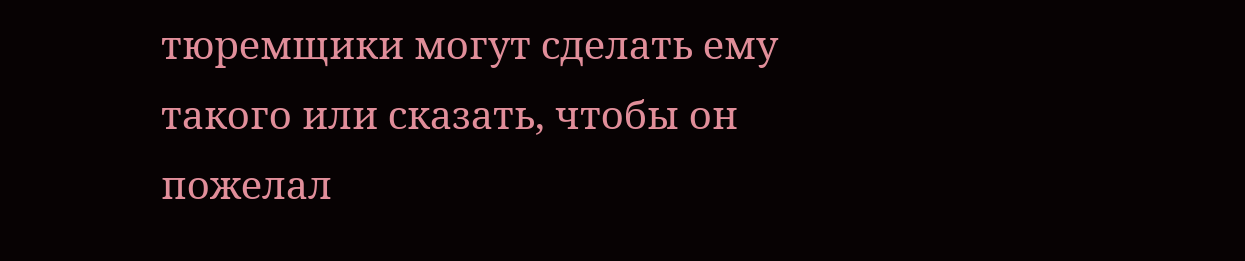тюремщики могут сделать ему такого или сказать, чтобы он пожелал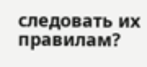следовать их правилам?